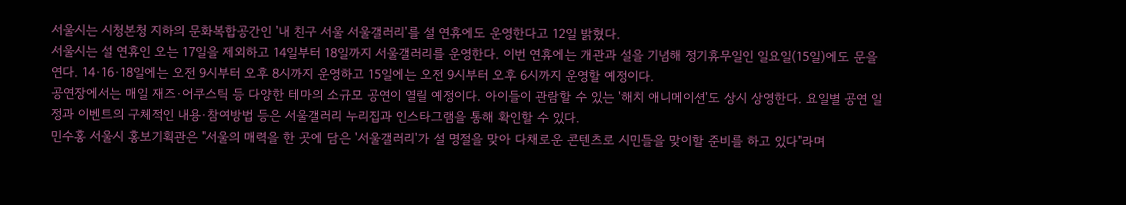서울시는 시청본청 지하의 문화복합공간인 '내 친구 서울 서울갤러리'를 설 연휴에도 운영한다고 12일 밝혔다.
서울시는 설 연휴인 오는 17일을 제외하고 14일부터 18일까지 서울갤러리를 운영한다. 이번 연휴에는 개관과 설을 기념해 정기휴무일인 일요일(15일)에도 문을 연다. 14·16·18일에는 오전 9시부터 오후 8시까지 운영하고 15일에는 오전 9시부터 오후 6시까지 운영할 예정이다.
공연장에서는 매일 재즈·어쿠스틱 등 다양한 테마의 소규모 공연이 열릴 예정이다. 아이들이 관람할 수 있는 '해치 애니메이션'도 상시 상영한다. 요일별 공연 일정과 이벤트의 구체적인 내용·참여방법 등은 서울갤러리 누리집과 인스타그램을 통해 확인할 수 있다.
민수홍 서울시 홍보기획관은 "서울의 매력을 한 곳에 담은 '서울갤러리'가 설 명절을 맞아 다채로운 콘텐츠로 시민들을 맞이할 준비를 하고 있다"라며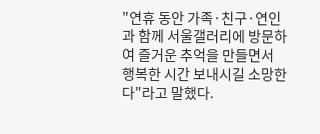"연휴 동안 가족·친구·연인과 함께 서울갤러리에 방문하여 즐거운 추억을 만들면서 행복한 시간 보내시길 소망한다"라고 말했다.